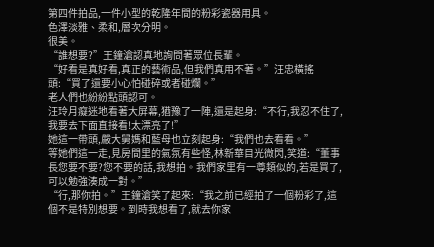第四件拍品,一件小型的乾隆年間的粉彩瓷器用具。
色澤淡雅、柔和,層次分明。
很美。
“誰想要?”王鐘滄認真地詢問著眾位長輩。
“好看是真好看,真正的藝術品,但我們真用不著。”汪忠橫搖頭:“買了還要小心怕碰碎或者碰爛。”
老人們也紛紛點頭認可。
汪玲月癡迷地看著大屏幕,猶豫了一陣,還是起身:“不行,我忍不住了,我要去下面直接看!太漂亮了!”
她這一帶頭,嚴大舅媽和藍母也立刻起身:“我們也去看看。”
等她們這一走,見房間里的氣氛有些怪,林新華目光微閃,笑道:“董事長您要不要?您不要的話,我想拍。我們家里有一尊類似的,若是買了,可以勉強湊成一對。”
“行,那你拍。”王鐘滄笑了起來:“我之前已經拍了一個粉彩了,這個不是特別想要。到時我想看了,就去你家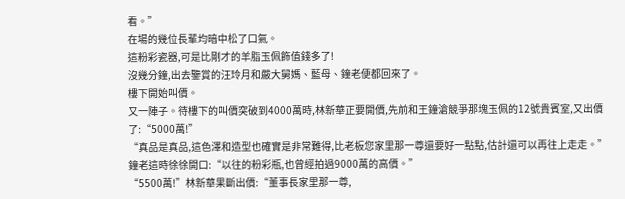看。”
在場的幾位長輩均暗中松了口氣。
這粉彩瓷器,可是比剛才的羊脂玉佩飾值錢多了!
沒幾分鐘,出去鑒賞的汪玲月和嚴大舅媽、藍母、鐘老便都回來了。
樓下開始叫價。
又一陣子。待樓下的叫價突破到4000萬時,林新華正要開價,先前和王鐘滄競爭那塊玉佩的12號貴賓室,又出價了:“5000萬!”
“真品是真品,這色澤和造型也確實是非常難得,比老板您家里那一尊還要好一點點,估計還可以再往上走走。”鐘老這時徐徐開口:“以往的粉彩瓶,也曾經拍過9000萬的高價。”
“5500萬!”林新華果斷出價:“董事長家里那一尊,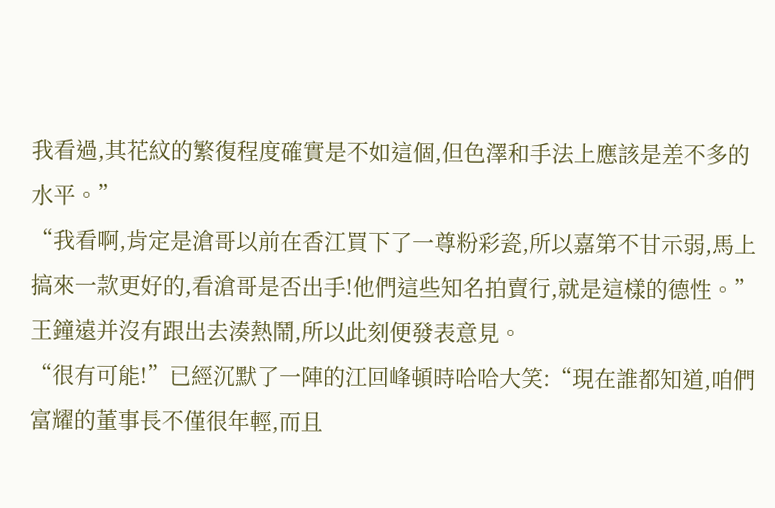我看過,其花紋的繁復程度確實是不如這個,但色澤和手法上應該是差不多的水平。”
“我看啊,肯定是滄哥以前在香江買下了一尊粉彩瓷,所以嘉第不甘示弱,馬上搞來一款更好的,看滄哥是否出手!他們這些知名拍賣行,就是這樣的德性。”王鐘遠并沒有跟出去湊熱鬧,所以此刻便發表意見。
“很有可能!”已經沉默了一陣的江回峰頓時哈哈大笑:“現在誰都知道,咱們富耀的董事長不僅很年輕,而且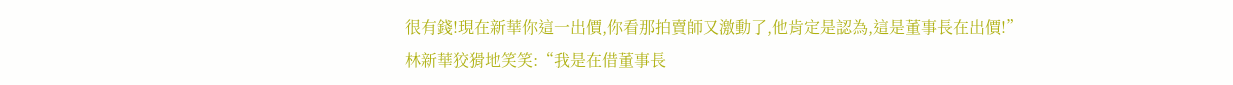很有錢!現在新華你這一出價,你看那拍賣師又激動了,他肯定是認為,這是董事長在出價!”
林新華狡猾地笑笑:“我是在借董事長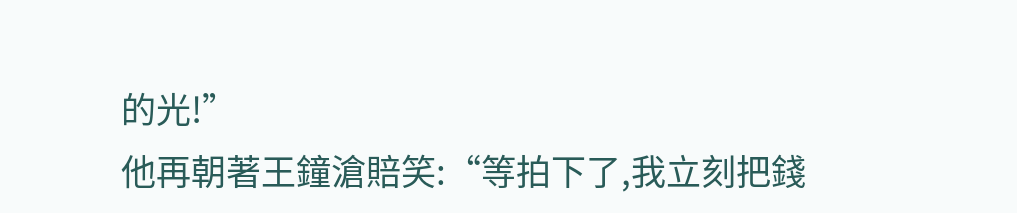的光!”
他再朝著王鐘滄賠笑:“等拍下了,我立刻把錢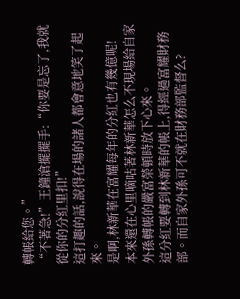轉帳給您。”
“不著急!”王鐘滄擺擺手:“你要是忘了,我就從你的分紅里扣!”
這打趣的話,說得在場的諸人都會意地笑了起來。
是啊,林新華在富耀每年的分紅也有幾億呢!
本來還在心里嘀咕著林新華怎么不現場給自家外孫轉帳的嚴富榮頓時放下心來。
這分紅要轉到林新華的帳上,得經過富耀財務部。而自家外孫可不就在財務部監督么?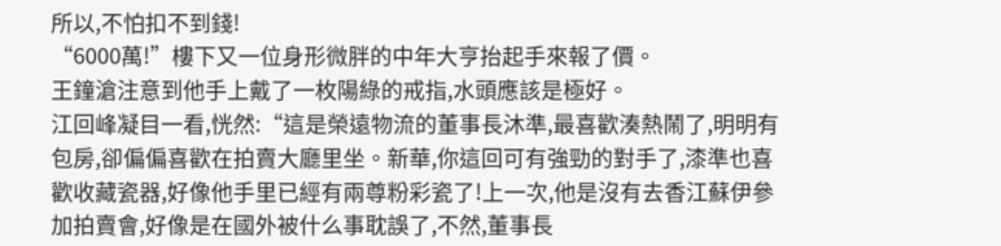所以,不怕扣不到錢!
“6000萬!”樓下又一位身形微胖的中年大亨抬起手來報了價。
王鐘滄注意到他手上戴了一枚陽綠的戒指,水頭應該是極好。
江回峰凝目一看,恍然:“這是榮遠物流的董事長沐準,最喜歡湊熱鬧了,明明有包房,卻偏偏喜歡在拍賣大廳里坐。新華,你這回可有強勁的對手了,漆準也喜歡收藏瓷器,好像他手里已經有兩尊粉彩瓷了!上一次,他是沒有去香江蘇伊參加拍賣會,好像是在國外被什么事耽誤了,不然,董事長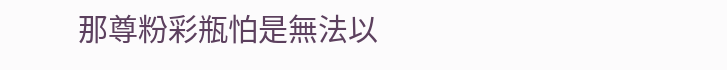那尊粉彩瓶怕是無法以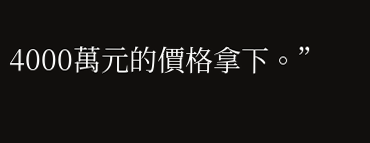4000萬元的價格拿下。”